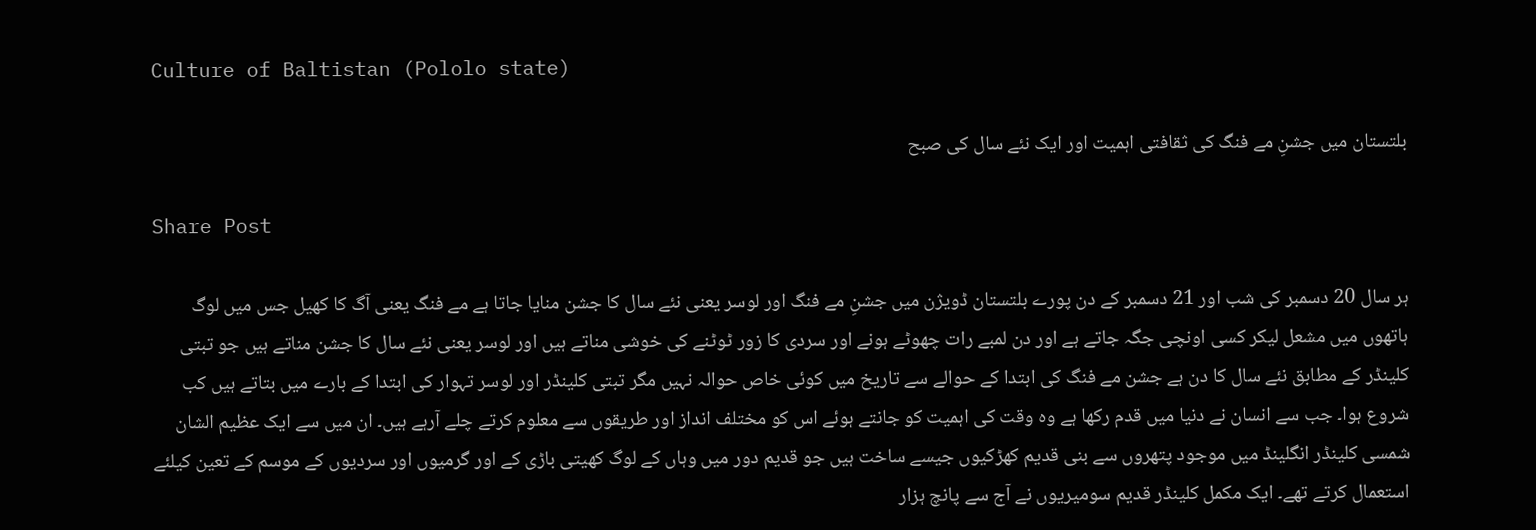Culture of Baltistan (Pololo state)

بلتستان میں جشنِ مے فنگ کی ثقافتی اہمیت اور ایک نئے سال کی صبح

Share Post

ہر سال 20 دسمبر کی شب اور 21 دسمبر کے دن پورے بلتستان ڈویژن میں جشنِ مے فنگ اور لوسر یعنی نئے سال کا جشن منایا جاتا ہے مے فنگ یعنی آگ کا کھیل جس میں لوگ ہاتھوں میں مشعل لیکر کسی اونچی جگہ جاتے ہے اور دن لمبے رات چھوٹے ہونے اور سردی کا زور ٹوٹنے کی خوشی مناتے ہیں اور لوسر یعنی نئے سال کا جشن مناتے ہیں جو تبتی کلینڈر کے مطابق نئے سال کا دن ہے جشن مے فنگ کی ابتدا کے حوالے سے تاریخ میں کوئی خاص حوالہ نہیں مگر تبتی کلینڈر اور لوسر تہوار کی ابتدا کے بارے میں بتاتے ہیں کب شروع ہوا۔ جب سے انسان نے دنیا میں قدم رکھا ہے وہ وقت کی اہمیت کو جانتے ہوئے اس کو مختلف انداز اور طریقوں سے معلوم کرتے چلے آرہے ہیں۔ ان میں سے ایک عظیم الشان شمسی کلینڈر انگلینڈ میں موجود پتھروں سے بنی قدیم کھڑکیوں جیسے ساخت ہیں جو قدیم دور میں وہاں کے لوگ کھیتی باڑی کے اور گرمیوں اور سردیوں کے موسم کے تعین کیلئے استعمال کرتے تھے۔ ایک مکمل کلینڈر قدیم سومیریوں نے آج سے پانچ ہزار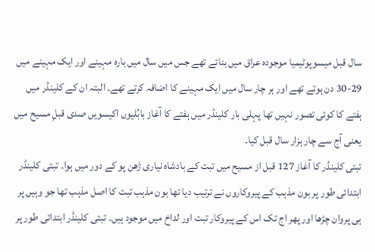سال قبل میسوپوٹیمیا موجودہ عراق میں بنائے تھے جس میں سال میں بارہ مہینے اور ایک مہینے میں 29-30 دن ہوتے تھے اور ہر چار سال میں ایک مہینے کا اضافہ کرتے تھے۔ البتہ ان کے کلینڈر میں ہفتے کا کوئی تصور نہیں تھا پہلی بار کلینڈر میں ہفتے کا آغاز بابُلیوں اکیسویں صدی قبلِ مسیح میں یعنی آج سے چار ہزار سال قبل کیا۔
تبتی کلینڈر کا آغاز 127 قبل از مسیح میں تبت کے بادشاہ نیاری ژھن پو کے دور میں ہوا۔ تبتی کلینڈر ابتدائی طور پر بون مذہب کے پیروکاروں نے ترتیب دیا تھا بون مذہب تبت کا اصل مذہب تھا جو وہیں پر ہی پروان چڑھا اور پھر اج تک اس کے پیروکار تبت اور لداخ میں موجود ہیں۔ تبتی کلینڈر ابتدائی طور پر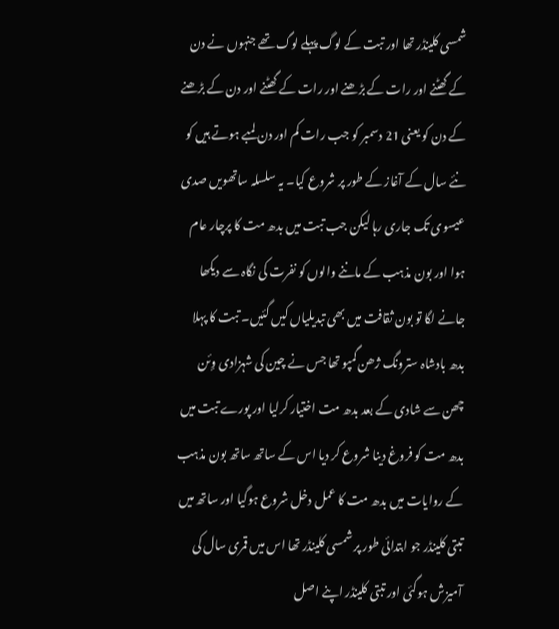شمسی کلینڈر تھا اور تبت کے لوگ پہلے لوگ تھے جنہوں نے دن کے گھٹنے اور رات کے بڑھنے اور رات کے گھٹنے اور دن کے بڑھنے کے دن کو یعنی 21 دسمبر کو جب رات کم اور دن لمبے ہوتے ہیں کو نئے سال کے آغاز کے طور پر شروع کیا۔ یہ سلسلہ ساتھویں صدی عیسوی تک جاری رہا لیکن جب تبت میں بدھ مت کا پرچار عام ہوا اور بون مذہب کے ماننے والوں کو نفرت کی نگاہ سے دیکھا جانے لگا تو بون ثقافت میں بھی تبدیلیاں کیں گئیں۔ تبت کا پہلا بدھ بادشاہ سترونگ ژھن گمپو تھا جس نے چین کی شہزادی وٕئن چھن سے شادی کے بعد بدھ مت اختیار کرلیا اور پورے تبت میں بدھ مت کو فروغ دینا شروع کر دیا اس کے ساتھ ساتھ بون مذہب کے روایات میں بدھ مت کا عمل دخل شروع ہوگیا اور ساتھ میں تبتی کلینڈر جو ابتدائی طور پر شمسی کلینڈر تھا اس میں قمری سال کی آمیزش ہوگئی اور تبتی کلینڈر اپنے اصل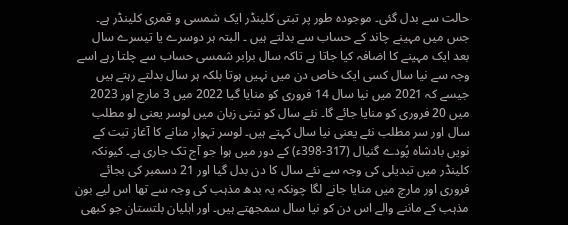حالت سے بدل گئی۔ موجودہ طور پر تبتی کلینڈر ایک شمسی و قمری کلینڈر ہے۔ جس میں مہینے چاند کے حساب سے بدلتے ہیں ۔ البتہ ہر دوسرے یا تیسرے سال بعد ایک مہینے کا اضافہ کیا جاتا ہے تاکہ سال برابر شمسی حساب سے چلتا رہے اسے وجہ سے نیا سال کسی ایک خاص دن میں نہیں ہوتا بلکہ ہر سال بدلتے رہتے ہیں جیسے کہ 2021 میں نیا سال 14 فروری کو منایا گیا 2022 میں 3 مارچ اور 2023 میں 20 فروری کو منایا جائے گا۔ نئے سال کو تبتی زبان میں لوسر یعنی لو مطلب سال اور سر مطلب نئے یعنی نیا سال کہتے ہیں۔ لوسر تہوار منانے کا آغاز تبت کے نویں بادشاہ پُودے گنیال (317-398ء) کے دور میں ہوا جو آج تک جاری ہے۔ کیونکہ کلینڈر میں تبدیلی کی وجہ سے نئے سال کا دن بدل گیا اور 21 دسمبر کی بجائے فروری اور مارچ میں منایا جانے لگا چونکہ یہ بدھ مذہب کی وجہ سے تھا اس لیے بون مذہب کے ماننے والے اس دن کو نیا سال سمجھتے ہیں۔ اور اہلیان بلتستان جو کبھی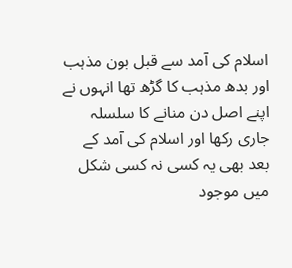اسلام کی آمد سے قبل بون مذہب اور بدھ مذہب کا گڑھ تھا انہوں نے اپنے اصل دن منانے کا سلسلہ جاری رکھا اور اسلام کی آمد کے بعد بھی یہ کسی نہ کسی شکل میں موجود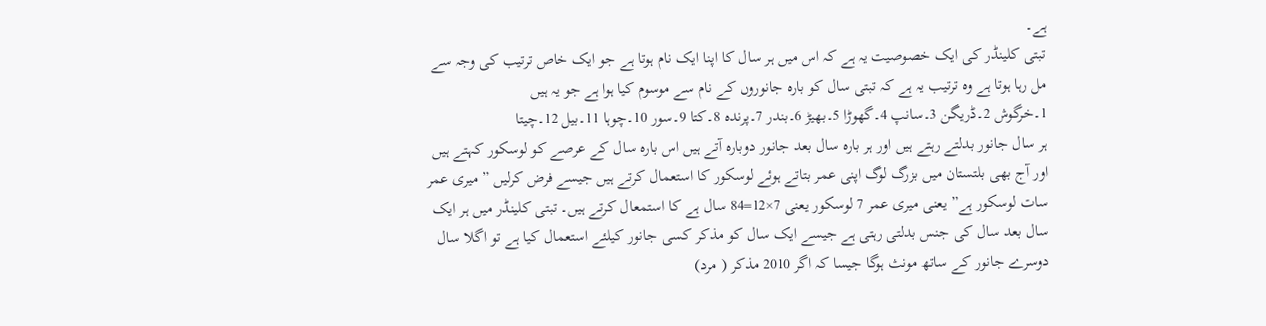ہے۔
تبتی کلینڈر کی ایک خصوصیت یہ ہے کہ اس میں ہر سال کا اپنا ایک نام ہوتا ہے جو ایک خاص ترتیب کی وجہ سے مل رہا ہوتا ہے وہ ترتیب یہ ہے کہ تبتی سال کو بارہ جانوروں کے نام سے موسوم کیا ہوا ہے جو یہ ہیں
1۔خرگوش 2۔ڈریگن 3۔سانپ 4۔گھوڑا 5۔بھیڑ 6۔بندر 7۔پرندہ 8۔کتا 9۔سور 10۔چوہا 11۔بیل 12۔چیتا
ہر سال جانور بدلتے رہتے ہیں اور ہر بارہ سال بعد جانور دوبارہ آتے ہیں اس بارہ سال کے عرصے کو لوسکور کہتے ہیں اور آج بھی بلتستان میں بزرگ لوگ اپنی عمر بتاتے ہوئے لوسکور کا استعمال کرتے ہیں جیسے فرض کرلیں ” میری عمر سات لوسکور ہے” یعنی میری عمر 7 لوسکور یعنی 7×12=84 سال ہے کا استمعال کرتے ہیں۔ تبتی کلینڈر میں ہر ایک سال بعد سال کی جنس بدلتی رہتی ہے جیسے ایک سال کو مذکر کسی جانور کیلئے استعمال کیا ہے تو اگلا سال دوسرے جانور کے ساتھ مونث ہوگا جیسا کہ اگر 2010 مذکر ( مرد)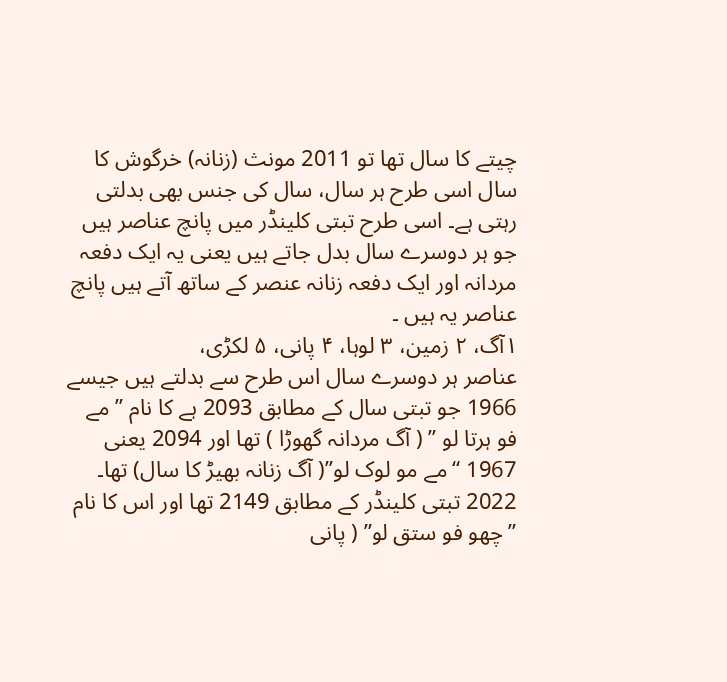چیتے کا سال تھا تو 2011 مونث (زنانہ) خرگوش کا سال اسی طرح ہر سال، سال کی جنس بھی بدلتی رہتی ہے۔ اسی طرح تبتی کلینڈر میں پانچ عناصر ہیں جو ہر دوسرے سال بدل جاتے ہیں یعنی یہ ایک دفعہ مردانہ اور ایک دفعہ زنانہ عنصر کے ساتھ آتے ہیں پانچ عناصر یہ ہیں ۔
۱آگ، ۲ زمین، ۳ لوہا، ۴ پانی، ۵ لکڑی،
عناصر ہر دوسرے سال اس طرح سے بدلتے ہیں جیسے 1966 جو تبتی سال کے مطابق 2093 ہے کا نام ” مے فو ہرتا لو ” ( آگ مردانہ گھوڑا ) تھا اور 2094 یعنی 1967 “مے مو لوک لو”( آگ زنانہ بھیڑ کا سال) تھا۔ 2022 تبتی کلینڈر کے مطابق 2149 تھا اور اس کا نام ” چھو فو ستق لو” ( پانی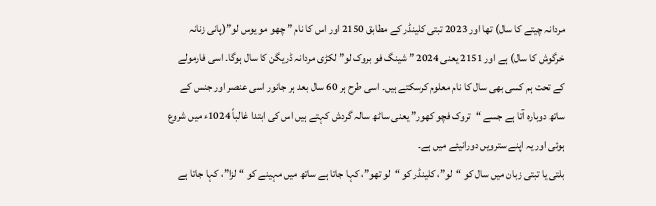مردانہ چیتے کا سال) تھا اور 2023 تبتی کلینڈر کے مطابق 2150 اور اس کا نام ” چھو مو یوس لو”(پانی زنانہ خرگوش کا سال) ہے اور 2151 یعنی 2024 ” شینگ فو بروک لو” لکڑی مردانہ ڈریگن کا سال ہوگا۔ اسی فارمولے کے تحت ہم کسی بھی سال کا نام معلوم کرسکتے ہیں۔ اسی طرح ہر 60 سال بعد ہر جانور اسی عنصر اور جنس کے ساتھ دوبارہ آتا ہے جسے “تروک فچو کھور” یعنی ساٹھ سالہ گردش کہتے ہیں اس کی ابتدا غالباً 1024ء میں شروع ہوئی اور یہ اپنے سترویں دورانیئے میں ہے۔
بلتی یا تبتی زبان میں سال کو “لو”، کلینڈر کو “لو تھو”، کہا جاتا ہے ساتھ میں مہینے کو “لزا”، کہا جاتا ہے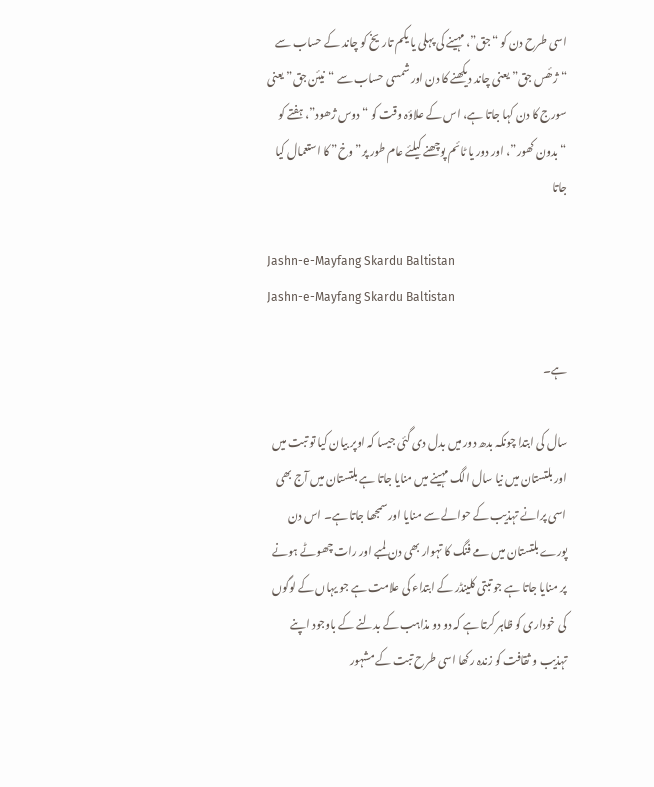اسی طرح دن کو “جق”، مہینے کی پہلی یا یکم تاریخ کو چاند کے حساب سے “ژھٔس جق” یعنی چاند دیکھنے کا دن اور شمسی حساب سے “نیئن جق” یعنی سورج کا دن کہا جاتا ہے، اس کے علاؤہ وقت کو “دوس ژھود”، ہفتے کو “بدون کھور”، اور دور یا ٹائم پوچھنے کیلئے عام طور پر”وخ” کا استعمال کیا جاتا

Jashn-e-Mayfang Skardu Baltistan
Jashn-e-Mayfang Skardu Baltistan

ہے۔

سال کی ابتدا چونکہ بدھ دور میں بدل دی گئی جیسا کہ اوپر بیان کیا تو تبت میں اور بلتستان میں نیا سال الگ مہینے میں منایا جاتا ہے بلتستان میں آج بھی اسی پرانے تہذیب کے حوالے سے منایا اور سمجھا جاتا ہے۔ اس دن پورے بلتستان میں مے فنگ کا تہوار بھی دن لمبے اور رات چھوٹے ہونے پر منایا جاتا ہے جو تبتی کلینڈر کے ابتداء کی علامت ہے جو یہاں کے لوگوں کی خوداری کو ظاہر کرتا ہے کہ دو دو مذاہب کے بدلنے کے باوجود اپنے تہذیب و ثقافت کو زندہ رکھا اسی طرح تبت کے مشہور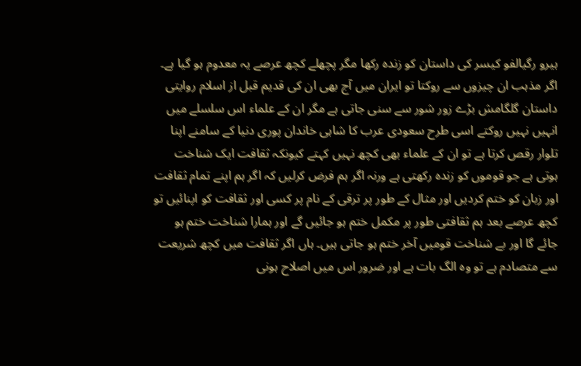ہیرو رگیالفو کیسر کی داستان کو زندہ رکھا مگر پچھلے کچھ عرصے یہ معدوم ہو گیا ہے۔ اگر مذہب ان چیزوں سے روکتا تو ایران میں آج بھی ان کی قدیم قبل از اسلام روایتی داستان گلگامش بڑے زور شور سے سنی جاتی ہے مگر ان کے علماء اس سلسلے میں انہیں نہیں روکتے اسی طرح سعودی عرب کا شاہی خاندان پوری دنیا کے سامنے اپنا تلوار رقص کرتا ہے تو ان کے علماء بھی کچھ نہیں کہتے کیونکہ ثقافت ایک شناخت ہوتی ہے جو قوموں کو زندہ رکھتی ہے ورنہ اگر ہم فرض کرلیں کہ اگر ہم اپنے تمام ثقافت اور زبان کو ختم کردیں اور مثال کے طور پر ترقی کے نام پر کسی اور ثقافت کو اپنائیں تو کچھ عرصے بعد ہم ثقافتی طور پر مکمل ختم ہو جائیں گے اور ہمارا شناخت ختم ہو جائے گا اور بے شناخت قومیں آخر ختم ہو جاتی ہیں۔ ہاں اگر ثقافت میں کچھ شریعت سے متصادم ہے تو وہ الگ بات ہے اور ضرور اس میں اصلاح ہونی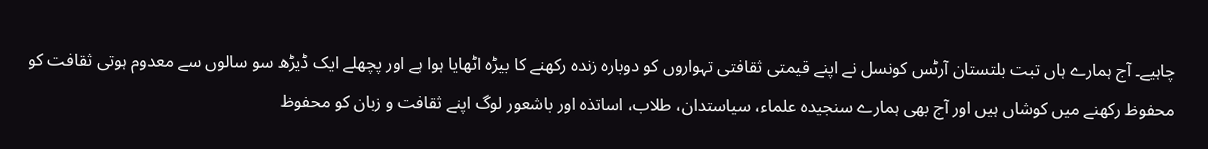چاہیے۔ آج ہمارے ہاں تبت بلتستان آرٹس کونسل نے اپنے قیمتی ثقافتی تہواروں کو دوبارہ زندہ رکھنے کا بیڑہ اٹھایا ہوا ہے اور پچھلے ایک ڈیڑھ سو سالوں سے معدوم ہوتی ثقافت کو محفوظ رکھنے میں کوشاں ہیں اور آج بھی ہمارے سنجیدہ علماء، سیاستدان، طلاب، اساتذہ اور باشعور لوگ اپنے ثقافت و زبان کو محفوظ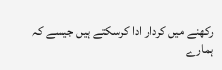رکھنے میں کردار ادا کرسکتے ہیں جیسے کہ ہمارے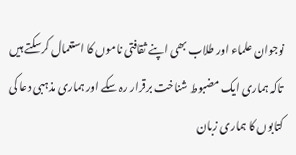نوجوان علماء اور طلاب بھی اپنے ثقافتی ناموں کا استعمال کرسکتے ہیں تاکہ ہماری ایک مضبوط شناخت برقرار رہ سکے اور ہماری مذہبی دعا کی کتابوں کا ہماری زبان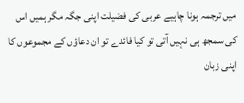میں ترجمہ ہونا چاہیے عربی کی فضیلت اپنی جگہ مگر ہمیں اس کی سمجھ ہی نہیں آتی تو کیا فائدے تو ان دعاؤں کے مجموعوں کا اپنی زبان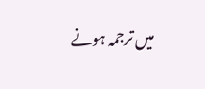میں ترجمہ ہونے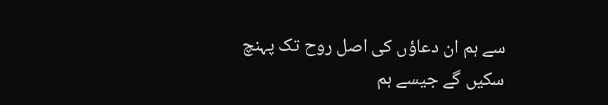سے ہم ان دعاؤں کی اصل روح تک پہنچ سکیں گے جیسے ہم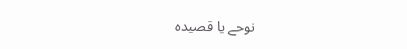نوحے یا قصیدہ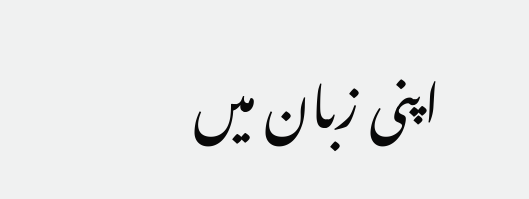اپنی زبان میں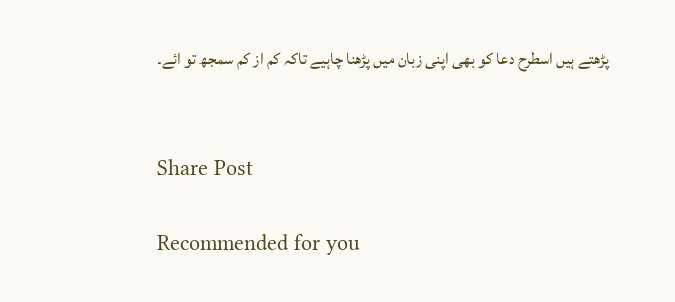پڑھتے ہیں اسطرح دعا کو بھی اپنی زبان میں پڑھنا چاہیے تاکہ کم از کم سمجھ تو ائے۔


Share Post

Recommended for you